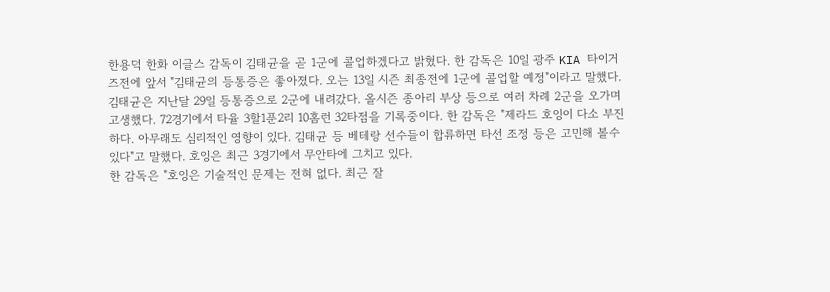한용덕 한화 이글스 감독이 김태균을 곧 1군에 콜업하겠다고 밝혔다. 한 감독은 10일 광주 KIA 타이거즈전에 앞서 "김태균의 등통증은 좋아졌다. 오는 13일 시즌 최종전에 1군에 콜업할 예정"이라고 말했다.
김태균은 지난달 29일 등통증으로 2군에 내려갔다. 올시즌 종아리 부상 등으로 여러 차례 2군을 오가며 고생했다. 72경기에서 타율 3할1푼2리 10홈런 32타점을 기록중이다. 한 감독은 "제라드 호잉이 다소 부진하다. 아무래도 심리적인 영향이 있다. 김태균 등 베테랑 선수들이 합류하면 타선 조정 등은 고민해 볼수 있다"고 말했다. 호잉은 최근 3경기에서 무안타에 그치고 있다.
한 감독은 "호잉은 기술적인 문제는 전혀 없다. 최근 잘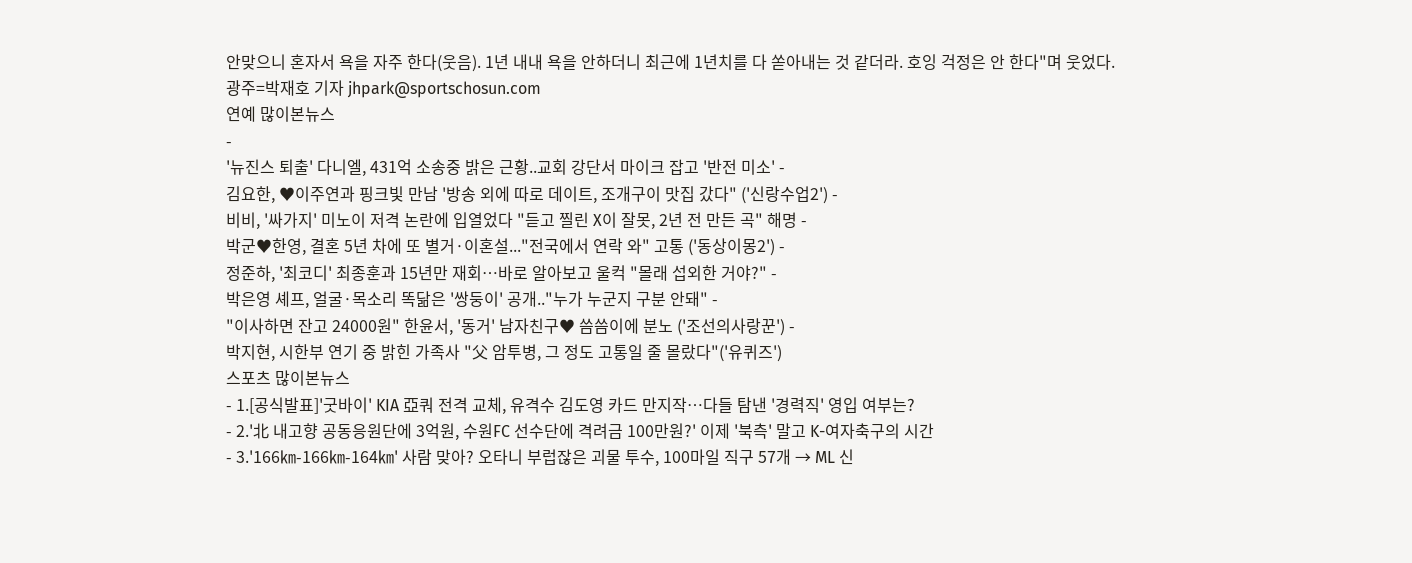안맞으니 혼자서 욕을 자주 한다(웃음). 1년 내내 욕을 안하더니 최근에 1년치를 다 쏟아내는 것 같더라. 호잉 걱정은 안 한다"며 웃었다.
광주=박재호 기자 jhpark@sportschosun.com
연예 많이본뉴스
-
'뉴진스 퇴출' 다니엘, 431억 소송중 밝은 근황..교회 강단서 마이크 잡고 '반전 미소' -
김요한, ♥이주연과 핑크빛 만남 '방송 외에 따로 데이트, 조개구이 맛집 갔다" ('신랑수업2') -
비비, '싸가지' 미노이 저격 논란에 입열었다 "듣고 찔린 X이 잘못, 2년 전 만든 곡" 해명 -
박군♥한영, 결혼 5년 차에 또 별거·이혼설..."전국에서 연락 와" 고통 ('동상이몽2') -
정준하, '최코디' 최종훈과 15년만 재회…바로 알아보고 울컥 "몰래 섭외한 거야?" -
박은영 셰프, 얼굴·목소리 똑닮은 '쌍둥이' 공개.."누가 누군지 구분 안돼" -
"이사하면 잔고 24000원" 한윤서, '동거' 남자친구♥ 씀씀이에 분노 ('조선의사랑꾼') -
박지현, 시한부 연기 중 밝힌 가족사 "父 암투병, 그 정도 고통일 줄 몰랐다"('유퀴즈')
스포츠 많이본뉴스
- 1.[공식발표]'굿바이' KIA 亞쿼 전격 교체, 유격수 김도영 카드 만지작…다들 탐낸 '경력직' 영입 여부는?
- 2.'北 내고향 공동응원단에 3억원, 수원FC 선수단에 격려금 100만원?' 이제 '북측' 말고 K-여자축구의 시간
- 3.'166㎞-166㎞-164㎞' 사람 맞아? 오타니 부럽잖은 괴물 투수, 100마일 직구 57개 → ML 신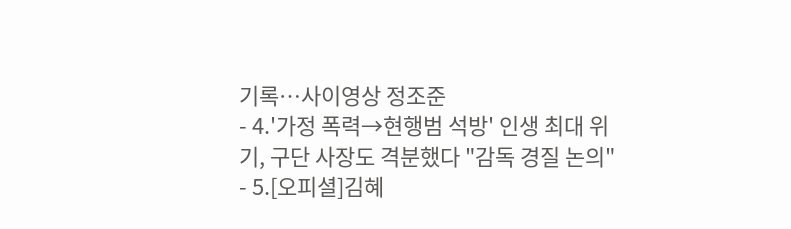기록…사이영상 정조준
- 4.'가정 폭력→현행범 석방' 인생 최대 위기, 구단 사장도 격분했다 "감독 경질 논의"
- 5.[오피셜]김혜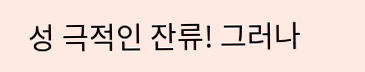성 극적인 잔류! 그러나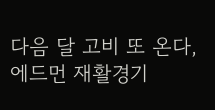다음 달 고비 또 온다, 에드먼 재활경기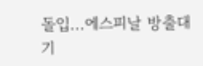돌입...에스피날 방출대기